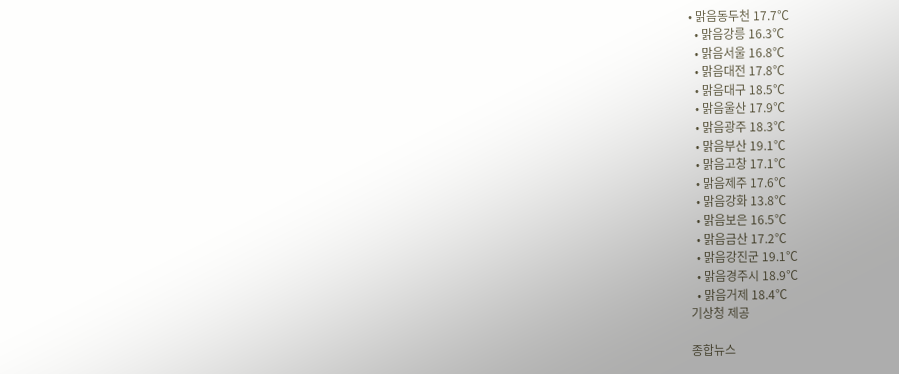• 맑음동두천 17.7℃
  • 맑음강릉 16.3℃
  • 맑음서울 16.8℃
  • 맑음대전 17.8℃
  • 맑음대구 18.5℃
  • 맑음울산 17.9℃
  • 맑음광주 18.3℃
  • 맑음부산 19.1℃
  • 맑음고창 17.1℃
  • 맑음제주 17.6℃
  • 맑음강화 13.8℃
  • 맑음보은 16.5℃
  • 맑음금산 17.2℃
  • 맑음강진군 19.1℃
  • 맑음경주시 18.9℃
  • 맑음거제 18.4℃
기상청 제공

종합뉴스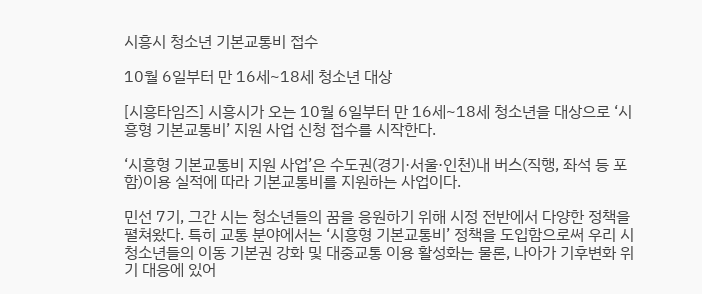시흥시 청소년 기본교통비 접수

10월 6일부터 만 16세~18세 청소년 대상

[시흥타임즈] 시흥시가 오는 10월 6일부터 만 16세~18세 청소년을 대상으로 ‘시흥형 기본교통비’ 지원 사업 신청 접수를 시작한다.

‘시흥형 기본교통비 지원 사업’은 수도권(경기·서울·인천)내 버스(직행, 좌석 등 포함)이용 실적에 따라 기본교통비를 지원하는 사업이다.

민선 7기, 그간 시는 청소년들의 꿈을 응원하기 위해 시정 전반에서 다양한 정책을 펼쳐왔다. 특히 교통 분야에서는 ‘시흥형 기본교통비’ 정책을 도입함으로써 우리 시 청소년들의 이동 기본권 강화 및 대중교통 이용 활성화는 물론, 나아가 기후변화 위기 대응에 있어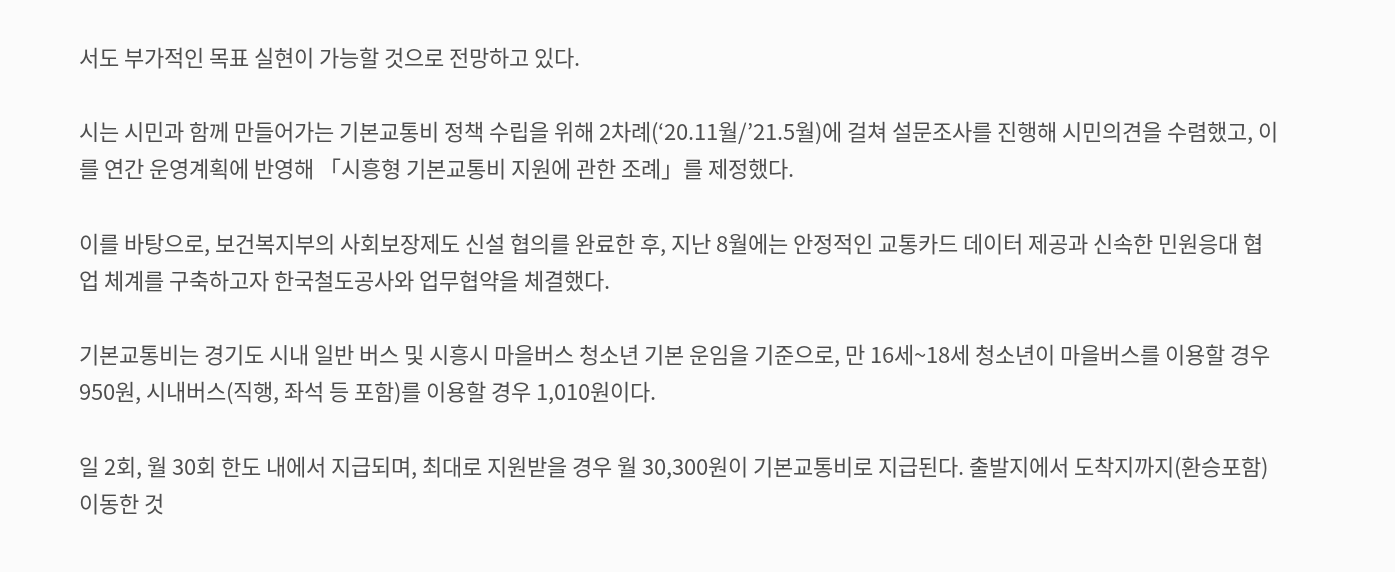서도 부가적인 목표 실현이 가능할 것으로 전망하고 있다.

시는 시민과 함께 만들어가는 기본교통비 정책 수립을 위해 2차례(‘20.11월/’21.5월)에 걸쳐 설문조사를 진행해 시민의견을 수렴했고, 이를 연간 운영계획에 반영해 「시흥형 기본교통비 지원에 관한 조례」를 제정했다.

이를 바탕으로, 보건복지부의 사회보장제도 신설 협의를 완료한 후, 지난 8월에는 안정적인 교통카드 데이터 제공과 신속한 민원응대 협업 체계를 구축하고자 한국철도공사와 업무협약을 체결했다.

기본교통비는 경기도 시내 일반 버스 및 시흥시 마을버스 청소년 기본 운임을 기준으로, 만 16세~18세 청소년이 마을버스를 이용할 경우 950원, 시내버스(직행, 좌석 등 포함)를 이용할 경우 1,010원이다.

일 2회, 월 30회 한도 내에서 지급되며, 최대로 지원받을 경우 월 30,300원이 기본교통비로 지급된다. 출발지에서 도착지까지(환승포함) 이동한 것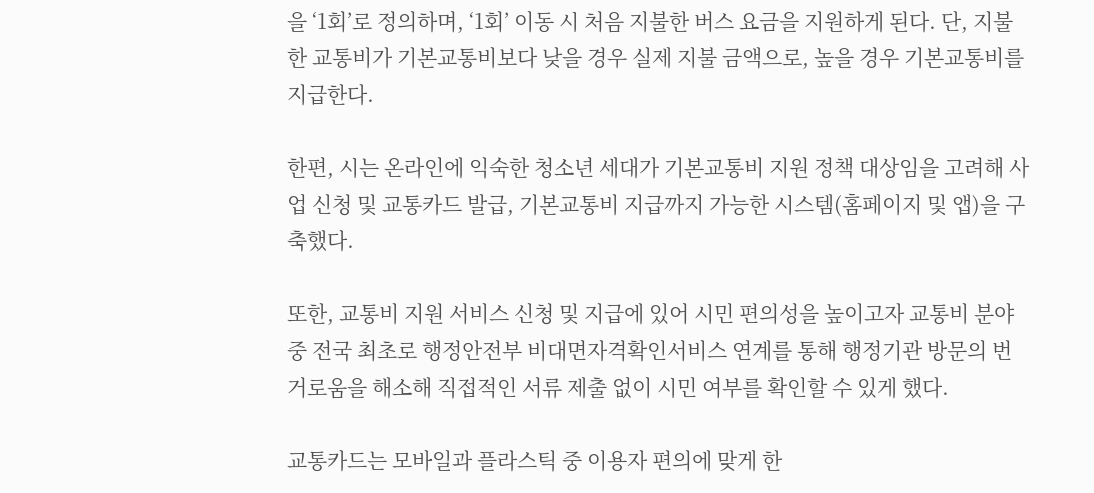을 ‘1회’로 정의하며, ‘1회’ 이동 시 처음 지불한 버스 요금을 지원하게 된다. 단, 지불한 교통비가 기본교통비보다 낮을 경우 실제 지불 금액으로, 높을 경우 기본교통비를 지급한다.

한편, 시는 온라인에 익숙한 청소년 세대가 기본교통비 지원 정책 대상임을 고려해 사업 신청 및 교통카드 발급, 기본교통비 지급까지 가능한 시스템(홈페이지 및 앱)을 구축했다.

또한, 교통비 지원 서비스 신청 및 지급에 있어 시민 편의성을 높이고자 교통비 분야 중 전국 최초로 행정안전부 비대면자격확인서비스 연계를 통해 행정기관 방문의 번거로움을 해소해 직접적인 서류 제출 없이 시민 여부를 확인할 수 있게 했다.

교통카드는 모바일과 플라스틱 중 이용자 편의에 맞게 한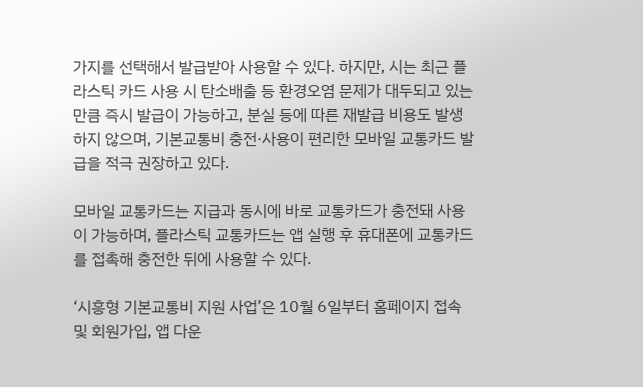가지를 선택해서 발급받아 사용할 수 있다. 하지만, 시는 최근 플라스틱 카드 사용 시 탄소배출 등 환경오염 문제가 대두되고 있는 만큼 즉시 발급이 가능하고, 분실 등에 따른 재발급 비용도 발생하지 않으며, 기본교통비 충전·사용이 편리한 모바일 교통카드 발급을 적극 권장하고 있다.

모바일 교통카드는 지급과 동시에 바로 교통카드가 충전돼 사용이 가능하며, 플라스틱 교통카드는 앱 실행 후 휴대폰에 교통카드를 접촉해 충전한 뒤에 사용할 수 있다.

‘시흥형 기본교통비 지원 사업’은 10월 6일부터 홈페이지 접속 및 회원가입, 앱 다운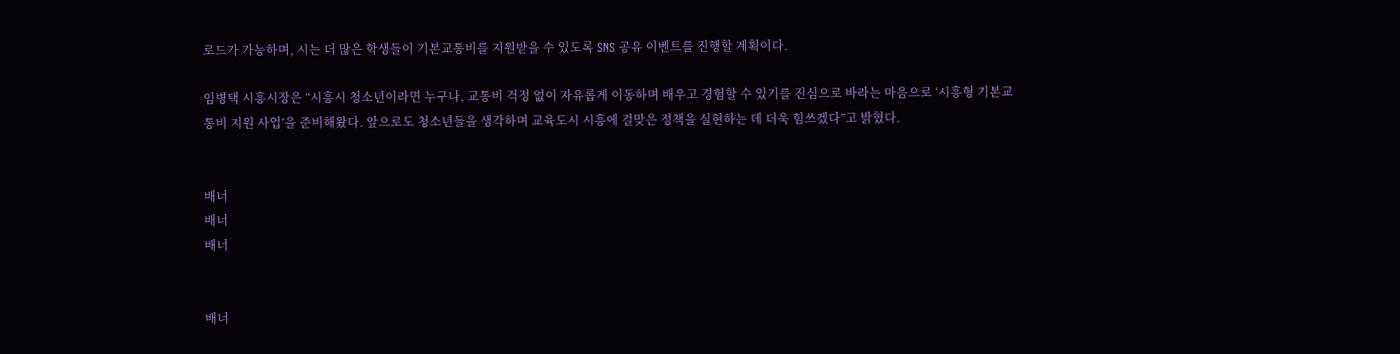로드가 가능하며, 시는 더 많은 학생들이 기본교통비를 지원받을 수 있도록 SNS 공유 이벤트를 진행할 계획이다.

임병택 시흥시장은 “시흥시 청소년이라면 누구나, 교통비 걱정 없이 자유롭게 이동하며 배우고 경험할 수 있기를 진심으로 바라는 마음으로 ‘시흥형 기본교통비 지원 사업’을 준비해왔다. 앞으로도 청소년들을 생각하며 교육도시 시흥에 걸맞은 정책을 실현하는 데 더욱 힘쓰겠다”고 밝혔다.


배너
배너
배너


배너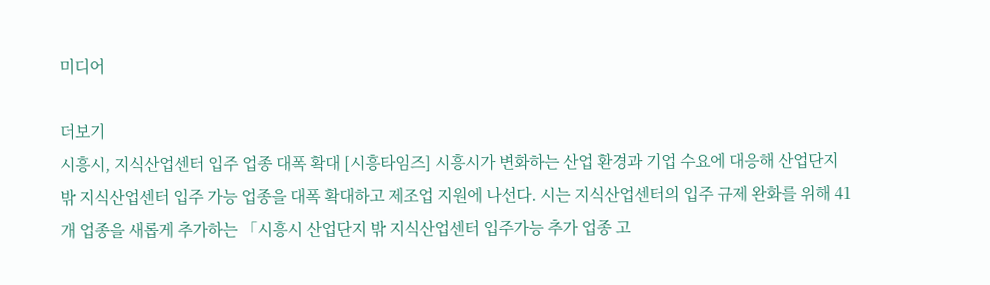미디어

더보기
시흥시, 지식산업센터 입주 업종 대폭 확대 [시흥타임즈] 시흥시가 변화하는 산업 환경과 기업 수요에 대응해 산업단지 밖 지식산업센터 입주 가능 업종을 대폭 확대하고 제조업 지원에 나선다. 시는 지식산업센터의 입주 규제 완화를 위해 41개 업종을 새롭게 추가하는 「시흥시 산업단지 밖 지식산업센터 입주가능 추가 업종 고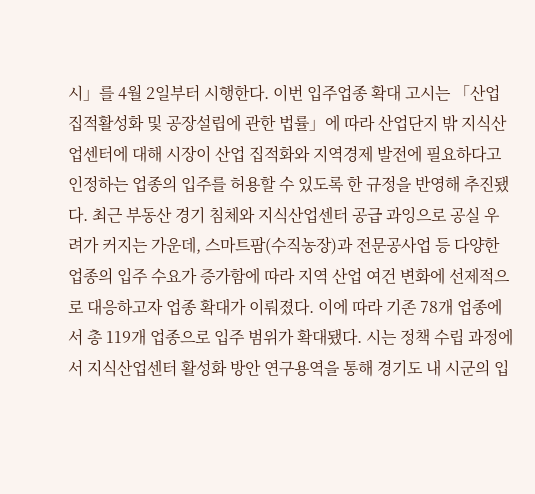시」를 4월 2일부터 시행한다. 이번 입주업종 확대 고시는 「산업집적활성화 및 공장설립에 관한 법률」에 따라 산업단지 밖 지식산업센터에 대해 시장이 산업 집적화와 지역경제 발전에 필요하다고 인정하는 업종의 입주를 허용할 수 있도록 한 규정을 반영해 추진됐다. 최근 부동산 경기 침체와 지식산업센터 공급 과잉으로 공실 우려가 커지는 가운데, 스마트팜(수직농장)과 전문공사업 등 다양한 업종의 입주 수요가 증가함에 따라 지역 산업 여건 변화에 선제적으로 대응하고자 업종 확대가 이뤄졌다. 이에 따라 기존 78개 업종에서 총 119개 업종으로 입주 범위가 확대됐다. 시는 정책 수립 과정에서 지식산업센터 활성화 방안 연구용역을 통해 경기도 내 시군의 입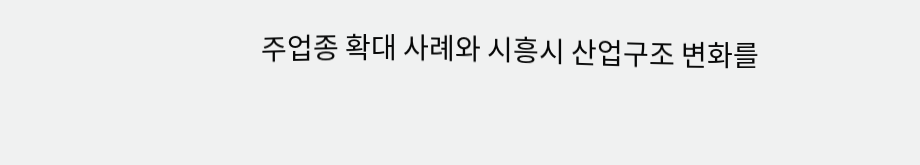주업종 확대 사례와 시흥시 산업구조 변화를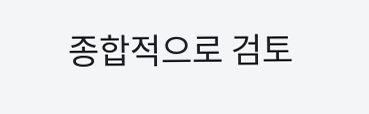종합적으로 검토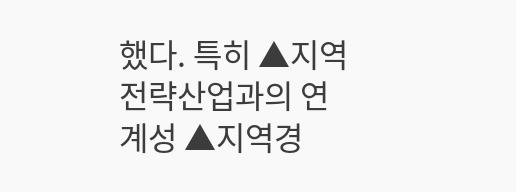했다. 특히 ▲지역 전략산업과의 연계성 ▲지역경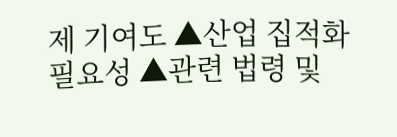제 기여도 ▲산업 집적화 필요성 ▲관련 법령 및